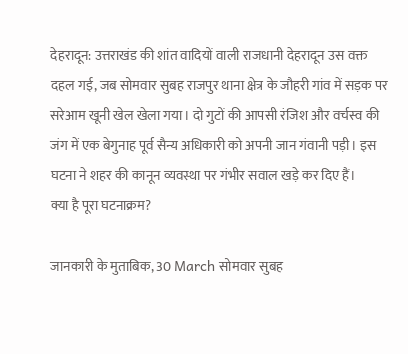देहरादून: उत्तराखंड की शांत वादियों वाली राजधानी देहरादून उस वक्त दहल गई, जब सोमवार सुबह राजपुर थाना क्षेत्र के जौहरी गांव में सड़क पर सरेआम खूनी खेल खेला गया। दो गुटों की आपसी रंजिश और वर्चस्व की जंग में एक बेगुनाह पूर्व सैन्य अधिकारी को अपनी जान गंवानी पड़ी। इस घटना ने शहर की कानून व्यवस्था पर गंभीर सवाल खड़े कर दिए हैं।
क्या है पूरा घटनाक्रम?

जानकारी के मुताबिक, 30 March सोमवार सुबह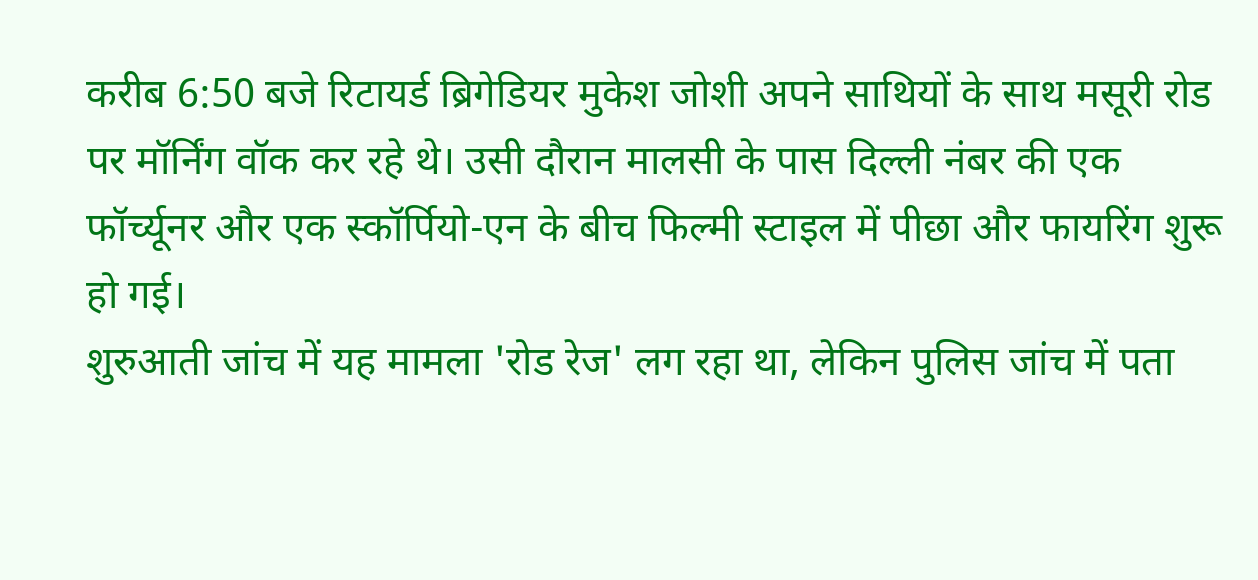करीब 6:50 बजे रिटायर्ड ब्रिगेडियर मुकेश जोशी अपने साथियों के साथ मसूरी रोड पर मॉर्निंग वॉक कर रहे थे। उसी दौरान मालसी के पास दिल्ली नंबर की एक फॉर्च्यूनर और एक स्कॉर्पियो-एन के बीच फिल्मी स्टाइल में पीछा और फायरिंग शुरू हो गई।
शुरुआती जांच में यह मामला 'रोड रेज' लग रहा था, लेकिन पुलिस जांच में पता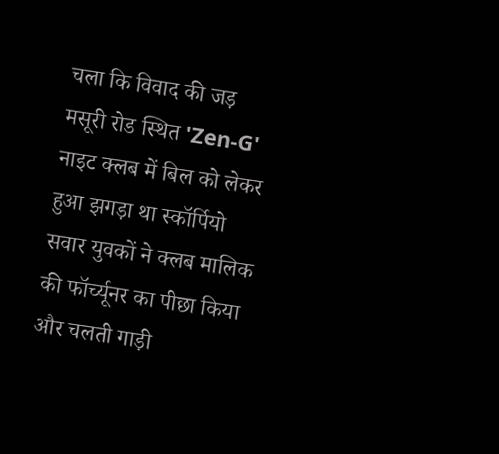चला कि विवाद की जड़ मसूरी रोड स्थित 'Zen-G' नाइट क्लब में बिल को लेकर हुआ झगड़ा था स्कॉर्पियो सवार युवकों ने क्लब मालिक की फॉर्च्यूनर का पीछा किया और चलती गाड़ी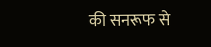की सनरूफ से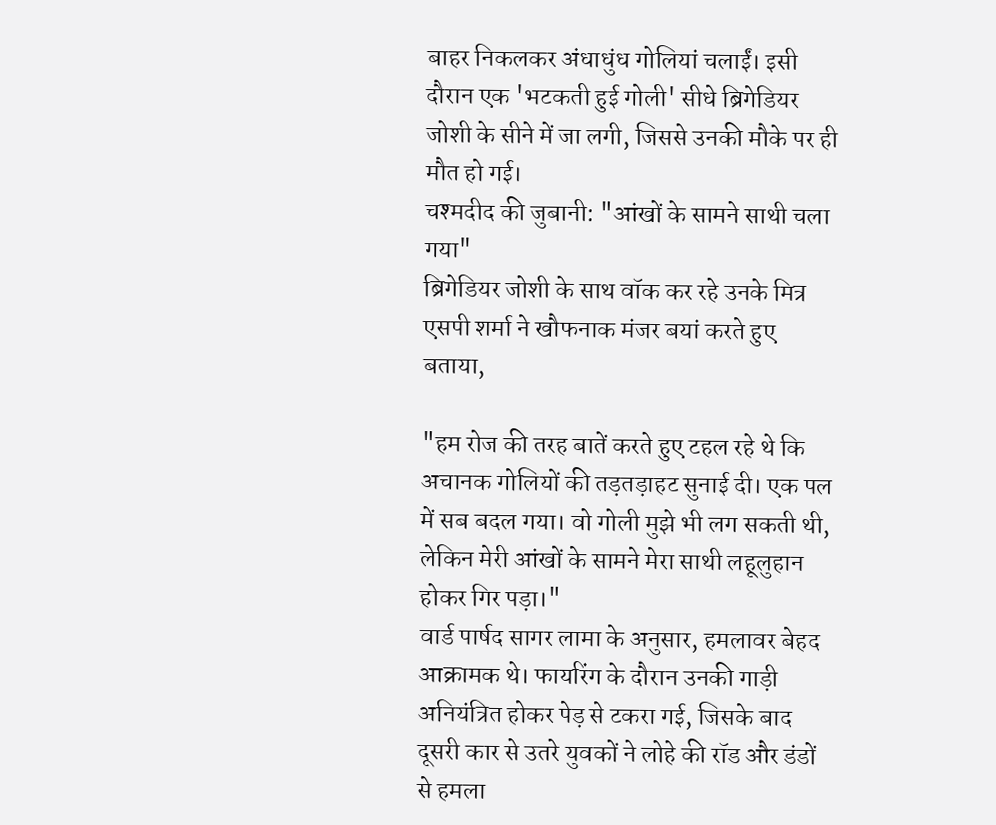बाहर निकलकर अंधाधुंध गोलियां चलाईं। इसी दौरान एक 'भटकती हुई गोली' सीधे ब्रिगेडियर जोशी के सीने में जा लगी, जिससे उनकी मौके पर ही मौत हो गई।
चश्मदीद की जुबानी: "आंखों के सामने साथी चला गया"
ब्रिगेडियर जोशी के साथ वॉक कर रहे उनके मित्र एसपी शर्मा ने खौफनाक मंजर बयां करते हुए बताया,

"हम रोज की तरह बातें करते हुए टहल रहे थे कि अचानक गोलियों की तड़तड़ाहट सुनाई दी। एक पल में सब बदल गया। वो गोली मुझे भी लग सकती थी, लेकिन मेरी आंखों के सामने मेरा साथी लहूलुहान होकर गिर पड़ा।"
वार्ड पार्षद सागर लामा के अनुसार, हमलावर बेहद आक्रामक थे। फायरिंग के दौरान उनकी गाड़ी अनियंत्रित होकर पेड़ से टकरा गई, जिसके बाद दूसरी कार से उतरे युवकों ने लोहे की रॉड और डंडों से हमला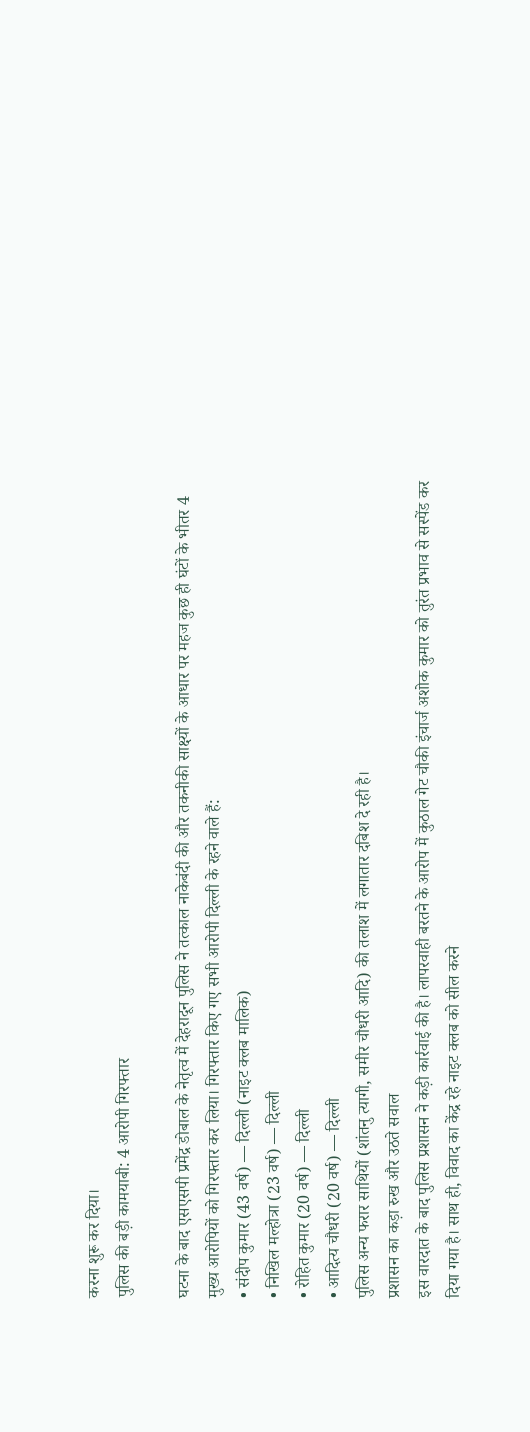करना शुरू कर दिया।
पुलिस की बड़ी कामयाबी: 4 आरोपी गिरफ्तार

घटना के बाद एसएसपी प्रमेंद्र डोबाल के नेतृत्व में देहरादून पुलिस ने तत्काल नाकेबंदी की और तकनीकी साक्ष्यों के आधार पर महज कुछ ही घंटों के भीतर 4 मुख्य आरोपियों को गिरफ्तार कर लिया। गिरफ्तार किए गए सभी आरोपी दिल्ली के रहने वाले हैं:
• संदीप कुमार (43 वर्ष) — दिल्ली (नाइट क्लब मालिक)
• निखिल मल्होत्रा (23 वर्ष) — दिल्ली
• रोहित कुमार (20 वर्ष) — दिल्ली
• आदित्य चौधरी (20 वर्ष) — दिल्ली
पुलिस अन्य फरार साथियों (शांतनु त्यागी, समीर चौधरी आदि) की तलाश में लगातार दबिश दे रही है।
प्रशासन का कड़ा रुख और उठते सवाल
इस वारदात के बाद पुलिस प्रशासन ने कड़ी कार्रवाई की है। लापरवाही बरतने के आरोप में कुठाल गेट चौकी इंचार्ज अशोक कुमार को तुरंत प्रभाव से सस्पेंड कर दिया गया है। साथ ही, विवाद का केंद्र रहे नाइट क्लब को सील करने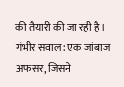की तैयारी की जा रही है।
गंभीर सवाल: एक जांबाज अफसर, जिसने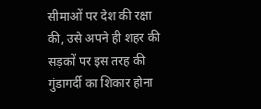सीमाओं पर देश की रक्षा की, उसे अपने ही शहर की सड़कों पर इस तरह की गुंडागर्दी का शिकार होना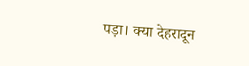पड़ा। क्या देहरादून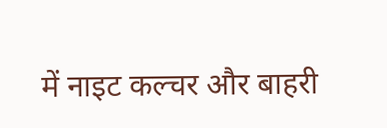में नाइट कल्चर और बाहरी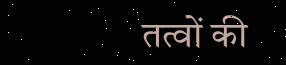तत्वों की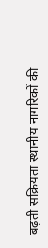बढ़ती सक्रियता स्थानीय नागरिकों की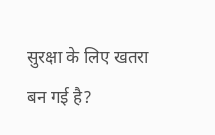सुरक्षा के लिए खतरा बन गई है?